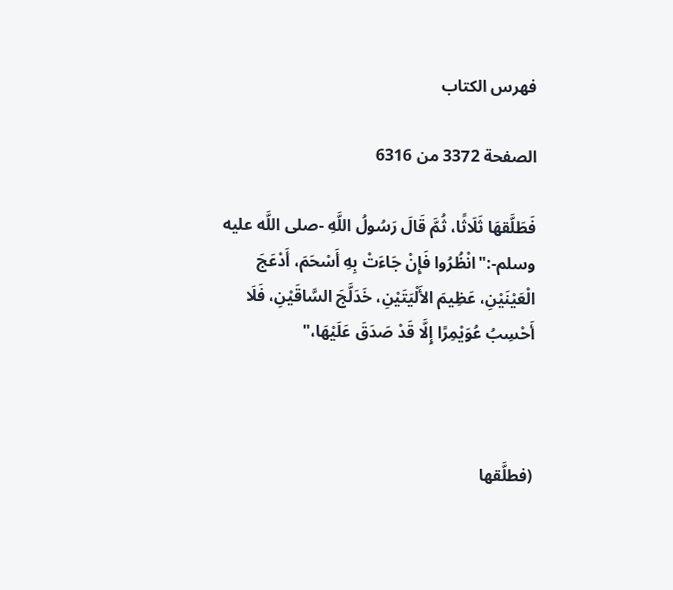فهرس الكتاب

الصفحة 3372 من 6316

فَطَلَّقهَا ثَلَاثًا، ثُمَّ قَالَ رَسُولُ اللَّهِ -صلى اللَّه عليه وسلم-:"انْظُرُوا فَإِنْ جَاءَتْ بِهِ أَسْحَمَ، أَدْعَجَ الْعَيْنَيْنِ، عَظِيمَ الأَلْيَتَيْنِ، خَدَلَّجَ السَّاقَيْنِ، فَلَا أَحْسِبُ عُوَيْمِرًا إِلَّا قَدْ صَدَقَ عَلَيْهَا،"



(فطلَّقها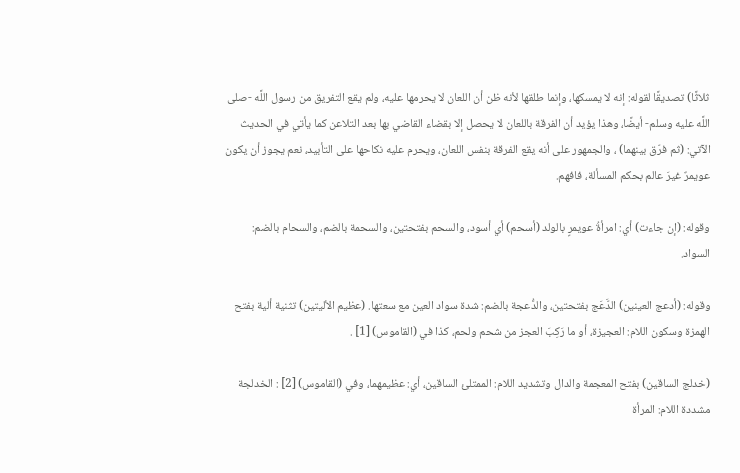ثلاثًا) تصديقًا لقوله: إنه لا يمسكها، وإنما طلقها لأنه ظن أن اللعان لا يحرمها عليه، ولم يقع التفريق من رسول اللَّه -صلى اللَّه عليه وسلم- أيضًا، وهذا يؤيد أن الفرقة باللعان لا يحصل إلا بقضاء القاضي بها بعد التلاعن كما يأتي في الحديث الآتي: (ثم فرّق بينهما) ، والجمهور على أنه يقع الفرقة بنفس اللعان، ويحرم عليه نكاحها على التأبيد، نعم يجوز أن يكون عويمرٌ غيرَ عالم بحكم المسألة، فافهم.

وقوله: (إن جاءت) أي: امرأةُ عويمرٍ بالولد (أسحم) أي أسود، والسحم بفتحتين، والسحمة بالضم، والسحام بالضم: السواد.

وقوله: (أدعج العينين) الدَّعَج بفتحتين، والدُّعجة بالضم: شدة سواد العين مع سعتها. (عظيم الأليتين) تثنية ألية بفتح الهمزة وسكون اللام: العجيزة، أو ما رَكِبَ العجز من شحم ولحم، كذا في (القاموس) [1] .

(خدلج الساقين) بفتح المعجمة والدال وتشديد اللام: الممتلئ الساقين، أي: عظيمهما، وفي (القاموس) [2] : الخدلجة مشددة اللام: المرأة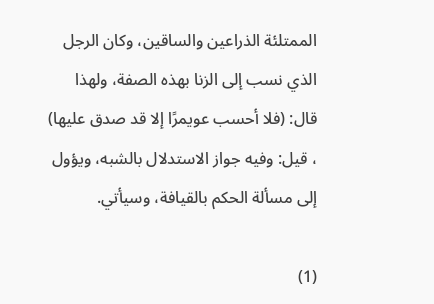الممتلئة الذراعين والساقين، وكان الرجل الذي نسب إلى الزنا بهذه الصفة، ولهذا قال: (فلا أحسب عويمرًا إلا قد صدق عليها) ، قيل: وفيه جواز الاستدلال بالشبه، ويؤول إلى مسألة الحكم بالقيافة، وسيأتي.

(1)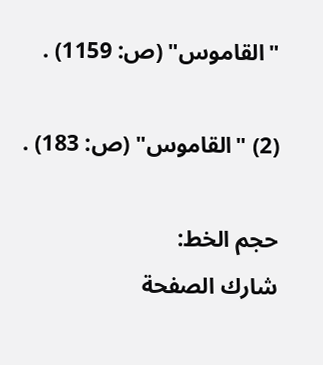"القاموس" (ص: 1159) .

(2) "القاموس" (ص: 183) .

حجم الخط:
شارك الصفحة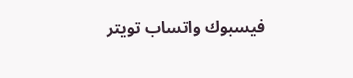فيسبوك واتساب تويتر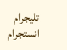تليجرام انستجرام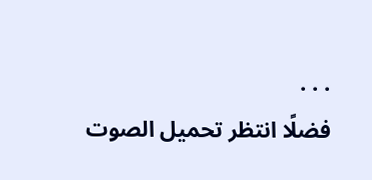. . .
فضلًا انتظر تحميل الصوت